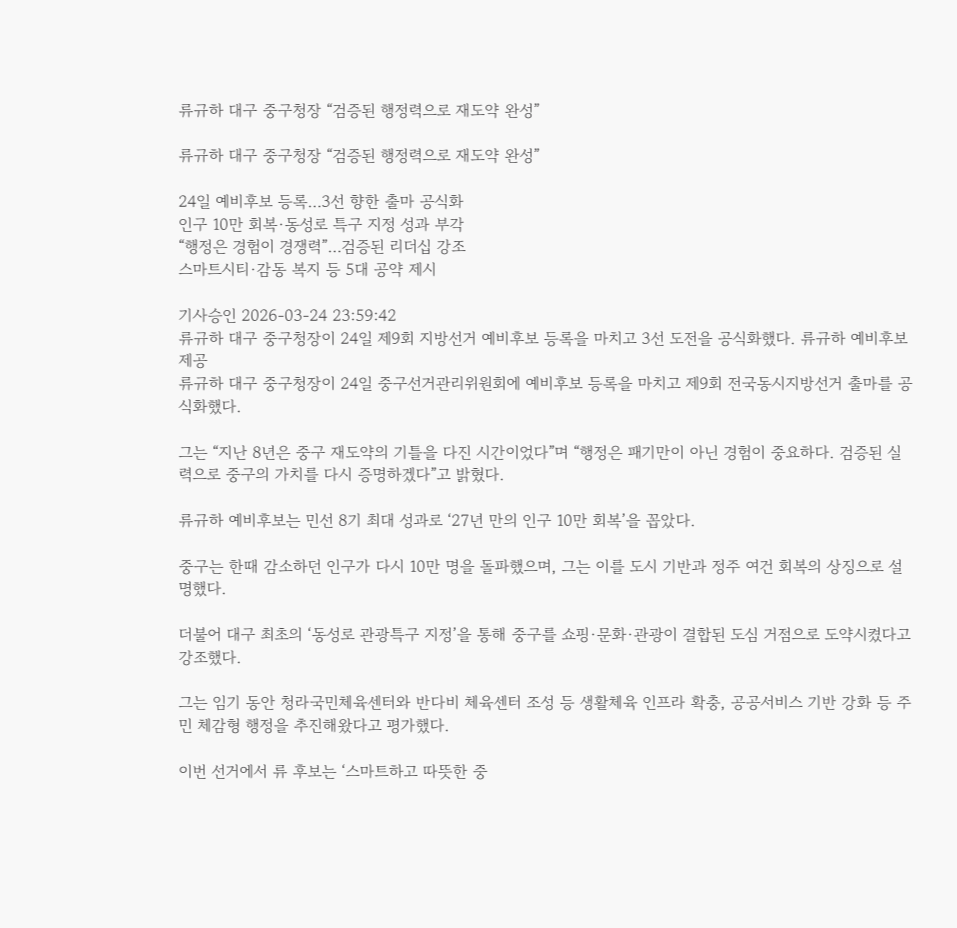류규하 대구 중구청장 “검증된 행정력으로 재도약 완성”

류규하 대구 중구청장 “검증된 행정력으로 재도약 완성”

24일 예비후보 등록…3선 향한 출마 공식화
인구 10만 회복·동성로 특구 지정 성과 부각
“행정은 경험이 경쟁력”…검증된 리더십 강조
스마트시티·감동 복지 등 5대 공약 제시

기사승인 2026-03-24 23:59:42
류규하 대구 중구청장이 24일 제9회 지방선거 예비후보 등록을 마치고 3선 도전을 공식화했다. 류규하 예비후보 제공
류규하 대구 중구청장이 24일 중구선거관리위원회에 예비후보 등록을 마치고 제9회 전국동시지방선거 출마를 공식화했다.

그는 “지난 8년은 중구 재도약의 기틀을 다진 시간이었다”며 “행정은 패기만이 아닌 경험이 중요하다. 검증된 실력으로 중구의 가치를 다시 증명하겠다”고 밝혔다.

류규하 예비후보는 민선 8기 최대 성과로 ‘27년 만의 인구 10만 회복’을 꼽았다.

중구는 한때 감소하던 인구가 다시 10만 명을 돌파했으며, 그는 이를 도시 기반과 정주 여건 회복의 상징으로 설명했다.

더불어 대구 최초의 ‘동성로 관광특구 지정’을 통해 중구를 쇼핑·문화·관광이 결합된 도심 거점으로 도약시켰다고 강조했다.

그는 임기 동안 청라국민체육센터와 반다비 체육센터 조성 등 생활체육 인프라 확충, 공공서비스 기반 강화 등 주민 체감형 행정을 추진해왔다고 평가했다.

이번 선거에서 류 후보는 ‘스마트하고 따뜻한 중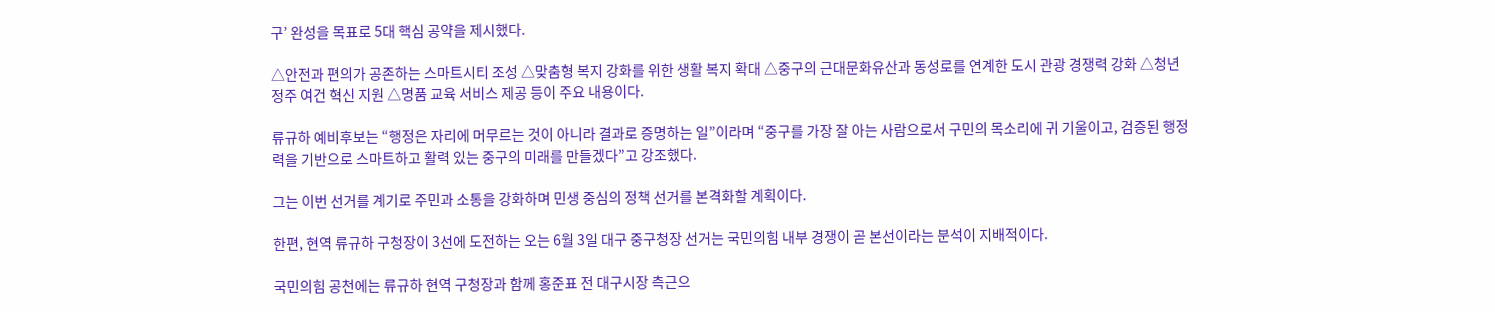구’ 완성을 목표로 5대 핵심 공약을 제시했다.

△안전과 편의가 공존하는 스마트시티 조성 △맞춤형 복지 강화를 위한 생활 복지 확대 △중구의 근대문화유산과 동성로를 연계한 도시 관광 경쟁력 강화 △청년 정주 여건 혁신 지원 △명품 교육 서비스 제공 등이 주요 내용이다.

류규하 예비후보는 “행정은 자리에 머무르는 것이 아니라 결과로 증명하는 일”이라며 “중구를 가장 잘 아는 사람으로서 구민의 목소리에 귀 기울이고, 검증된 행정력을 기반으로 스마트하고 활력 있는 중구의 미래를 만들겠다”고 강조했다.

그는 이번 선거를 계기로 주민과 소통을 강화하며 민생 중심의 정책 선거를 본격화할 계획이다.

한편, 현역 류규하 구청장이 3선에 도전하는 오는 6월 3일 대구 중구청장 선거는 국민의힘 내부 경쟁이 곧 본선이라는 분석이 지배적이다.

국민의힘 공천에는 류규하 현역 구청장과 함께 홍준표 전 대구시장 측근으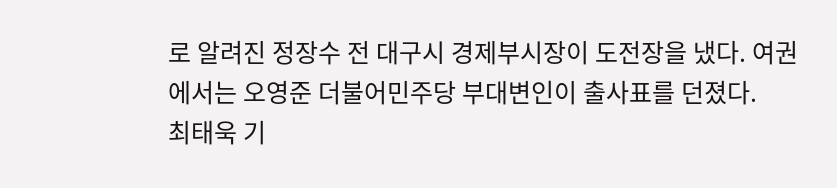로 알려진 정장수 전 대구시 경제부시장이 도전장을 냈다. 여권에서는 오영준 더불어민주당 부대변인이 출사표를 던졌다.
최태욱 기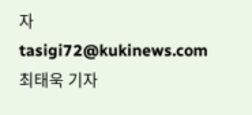자
tasigi72@kukinews.com
최태욱 기자